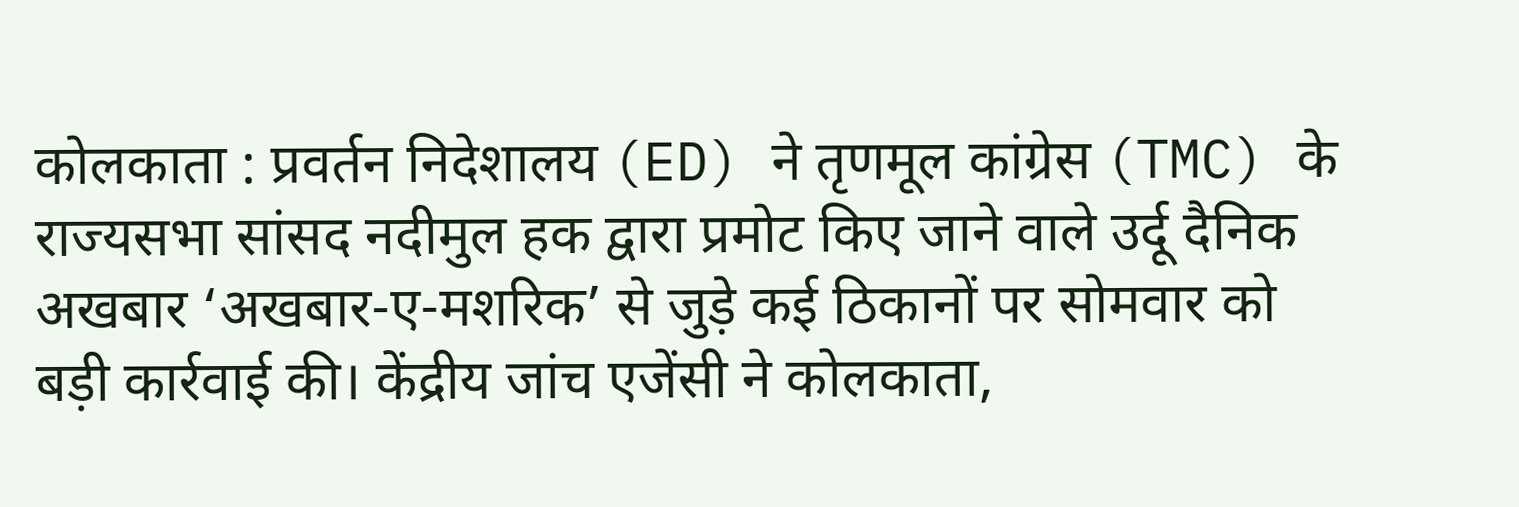कोलकाता : प्रवर्तन निदेशालय (ED) ने तृणमूल कांग्रेस (TMC) के राज्यसभा सांसद नदीमुल हक द्वारा प्रमोट किए जाने वाले उर्दू दैनिक अखबार ‘अखबार-ए-मशरिक’ से जुड़े कई ठिकानों पर सोमवार को बड़ी कार्रवाई की। केंद्रीय जांच एजेंसी ने कोलकाता,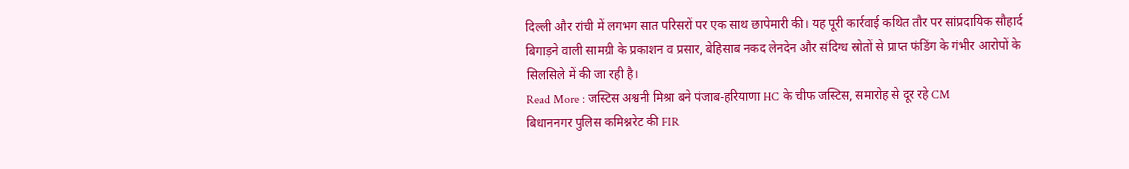दिल्ली और रांची में लगभग सात परिसरों पर एक साथ छापेमारी की। यह पूरी कार्रवाई कथित तौर पर सांप्रदायिक सौहार्द बिगाड़ने वाली सामग्री के प्रकाशन व प्रसार, बेहिसाब नकद लेनदेन और संदिग्ध स्रोतों से प्राप्त फंडिंग के गंभीर आरोपों के सिलसिले में की जा रही है।
Read More : जस्टिस अश्वनी मिश्रा बने पंजाब-हरियाणा HC के चीफ जस्टिस, समारोह से दूर रहे CM
बिधाननगर पुलिस कमिश्नरेट की FIR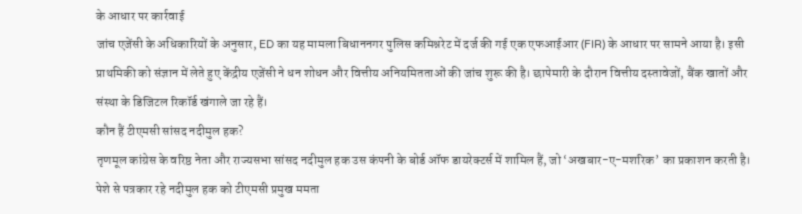के आधार पर कार्रवाई
जांच एजेंसी के अधिकारियों के अनुसार, ED का यह मामला बिधाननगर पुलिस कमिश्नरेट में दर्ज की गई एक एफआईआर (FIR) के आधार पर सामने आया है। इसी प्राथमिकी को संज्ञान में लेते हुए केंद्रीय एजेंसी ने धन शोधन और वित्तीय अनियमितताओं की जांच शुरू की है। छापेमारी के दौरान वित्तीय दस्तावेजों, बैंक खातों और संस्था के डिजिटल रिकॉर्ड खंगाले जा रहे हैं।
कौन हैं टीएमसी सांसद नदीमुल हक?
तृणमूल कांग्रेस के वरिष्ठ नेता और राज्यसभा सांसद नदीमुल हक उस कंपनी के बोर्ड ऑफ डायरेक्टर्स में शामिल हैं, जो ‘अखबार-ए-मशरिक’ का प्रकाशन करती है। पेशे से पत्रकार रहे नदीमुल हक को टीएमसी प्रमुख ममता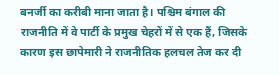बनर्जी का करीबी माना जाता है। पश्चिम बंगाल की राजनीति में वे पार्टी के प्रमुख चेहरों में से एक हैं, जिसके कारण इस छापेमारी ने राजनीतिक हलचल तेज कर दी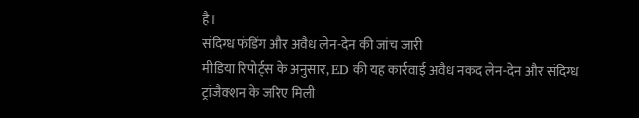है।
संदिग्ध फंडिंग और अवैध लेन-देन की जांच जारी
मीडिया रिपोर्ट्स के अनुसार, ED की यह कार्रवाई अवैध नकद लेन-देन और संदिग्ध ट्रांजैक्शन के जरिए मिली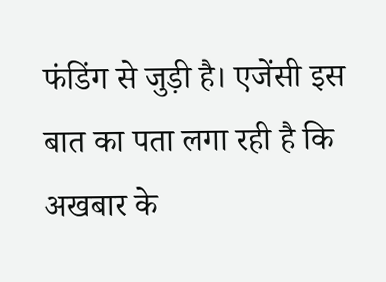फंडिंग से जुड़ी है। एजेंसी इस बात का पता लगा रही है कि अखबार के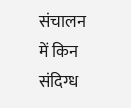संचालन में किन संदिग्ध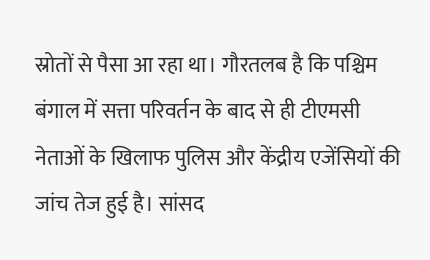स्रोतों से पैसा आ रहा था। गौरतलब है कि पश्चिम बंगाल में सत्ता परिवर्तन के बाद से ही टीएमसी नेताओं के खिलाफ पुलिस और केंद्रीय एजेंसियों की जांच तेज हुई है। सांसद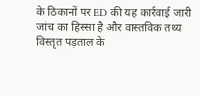के ठिकानों पर ED की यह कार्रवाई जारी जांच का हिस्सा है और वास्तविक तथ्य विस्तृत पड़ताल के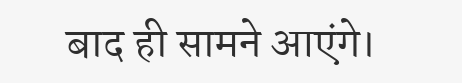बाद ही सामने आएंगे।